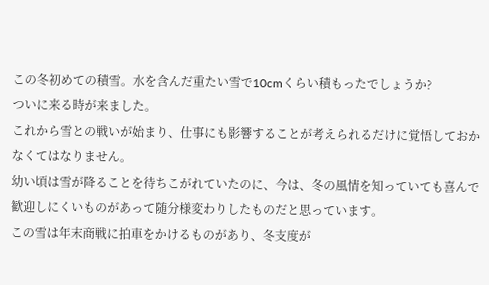この冬初めての積雪。水を含んだ重たい雪で10cmくらい積もったでしょうか?
ついに来る時が来ました。
これから雪との戦いが始まり、仕事にも影響することが考えられるだけに覚悟しておかなくてはなりません。
幼い頃は雪が降ることを待ちこがれていたのに、今は、冬の風情を知っていても喜んで歓迎しにくいものがあって随分様変わりしたものだと思っています。
この雪は年末商戦に拍車をかけるものがあり、冬支度が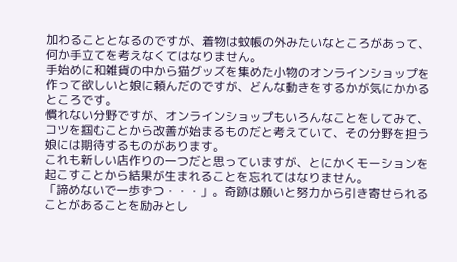加わることとなるのですが、着物は蚊帳の外みたいなところがあって、何か手立てを考えなくてはなりません。
手始めに和雑貨の中から猫グッズを集めた小物のオンラインショップを作って欲しいと娘に頼んだのですが、どんな動きをするかが気にかかるところです。
慣れない分野ですが、オンラインショップもいろんなことをしてみて、コツを掴むことから改善が始まるものだと考えていて、その分野を担う娘には期待するものがあります。
これも新しい店作りの一つだと思っていますが、とにかくモーションを起こすことから結果が生まれることを忘れてはなりません。
「諦めないで一歩ずつ・・・」。奇跡は願いと努力から引き寄せられることがあることを励みとし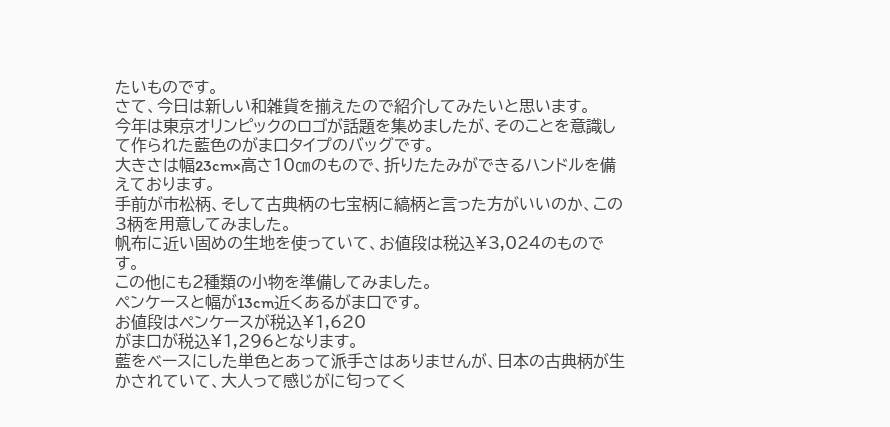たいものです。
さて、今日は新しい和雑貨を揃えたので紹介してみたいと思います。
今年は東京オリンピックのロゴが話題を集めましたが、そのことを意識して作られた藍色のがま口タイプのバッグです。
大きさは幅23cm×高さ10㎝のもので、折りたたみができるハンドルを備えております。
手前が市松柄、そして古典柄の七宝柄に縞柄と言った方がいいのか、この3柄を用意してみました。
帆布に近い固めの生地を使っていて、お値段は税込¥3,024のものです。
この他にも2種類の小物を準備してみました。
ペンケースと幅が13cm近くあるがま口です。
お値段はペンケースが税込¥1,620
がま口が税込¥1,296となります。
藍をベースにした単色とあって派手さはありませんが、日本の古典柄が生かされていて、大人って感じがに匂ってく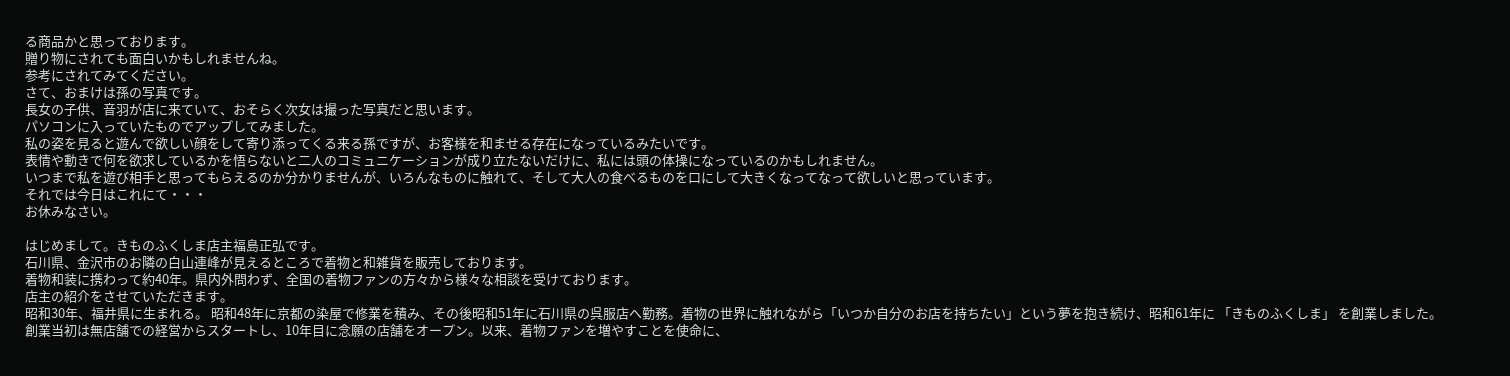る商品かと思っております。
贈り物にされても面白いかもしれませんね。
参考にされてみてください。
さて、おまけは孫の写真です。
長女の子供、音羽が店に来ていて、おそらく次女は撮った写真だと思います。
パソコンに入っていたものでアップしてみました。
私の姿を見ると遊んで欲しい顔をして寄り添ってくる来る孫ですが、お客様を和ませる存在になっているみたいです。
表情や動きで何を欲求しているかを悟らないと二人のコミュニケーションが成り立たないだけに、私には頭の体操になっているのかもしれません。
いつまで私を遊び相手と思ってもらえるのか分かりませんが、いろんなものに触れて、そして大人の食べるものを口にして大きくなってなって欲しいと思っています。
それでは今日はこれにて・・・
お休みなさい。

はじめまして。きものふくしま店主福島正弘です。
石川県、金沢市のお隣の白山連峰が見えるところで着物と和雑貨を販売しております。
着物和装に携わって約40年。県内外問わず、全国の着物ファンの方々から様々な相談を受けております。
店主の紹介をさせていただきます。
昭和30年、福井県に生まれる。 昭和48年に京都の染屋で修業を積み、その後昭和51年に石川県の呉服店へ勤務。着物の世界に触れながら「いつか自分のお店を持ちたい」という夢を抱き続け、昭和61年に 「きものふくしま」 を創業しました。
創業当初は無店舗での経営からスタートし、10年目に念願の店舗をオープン。以来、着物ファンを増やすことを使命に、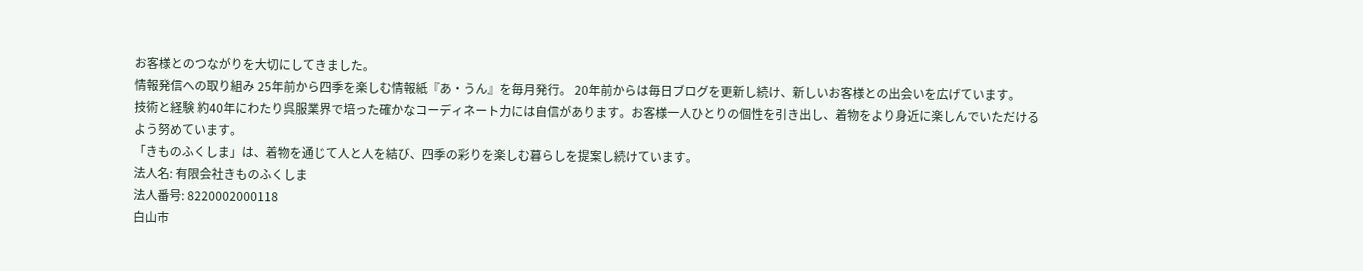お客様とのつながりを大切にしてきました。
情報発信への取り組み 25年前から四季を楽しむ情報紙『あ・うん』を毎月発行。 20年前からは毎日ブログを更新し続け、新しいお客様との出会いを広げています。
技術と経験 約40年にわたり呉服業界で培った確かなコーディネート力には自信があります。お客様一人ひとりの個性を引き出し、着物をより身近に楽しんでいただけるよう努めています。
「きものふくしま」は、着物を通じて人と人を結び、四季の彩りを楽しむ暮らしを提案し続けています。
法人名: 有限会社きものふくしま
法人番号: 8220002000118
白山市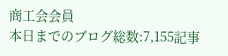商工会会員
本日までのブログ総数:7,155記事